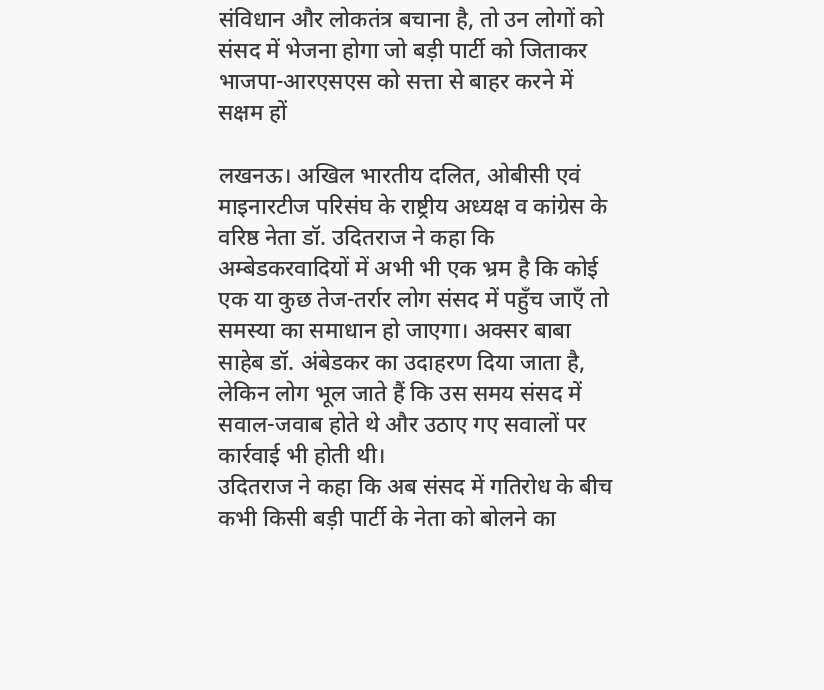संविधान और लोकतंत्र बचाना है, तो उन लोगों को संसद में भेजना होगा जो बड़ी पार्टी को जिताकर भाजपा-आरएसएस को सत्ता से बाहर करने में सक्षम हों

लखनऊ। अखिल भारतीय दलित, ओबीसी एवं माइनारटीज परिसंघ के राष्ट्रीय अध्यक्ष व कांग्रेस के वरिष्ठ नेता डॉ. उदितराज ने कहा कि अम्बेडकरवादियों में अभी भी एक भ्रम है कि कोई एक या कुछ तेज-तर्रार लोग संसद में पहुँच जाएँ तो समस्या का समाधान हो जाएगा। अक्सर बाबा साहेब डॉ. अंबेडकर का उदाहरण दिया जाता है, लेकिन लोग भूल जाते हैं कि उस समय संसद में सवाल-जवाब होते थे और उठाए गए सवालों पर कार्रवाई भी होती थी।
उदितराज ने कहा कि अब संसद में गतिरोध के बीच कभी किसी बड़ी पार्टी के नेता को बोलने का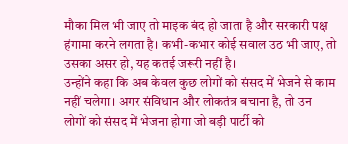मौका मिल भी जाए तो माइक बंद हो जाता है और सरकारी पक्ष हंगामा करने लगता है। कभी-कभार कोई सवाल उठ भी जाए, तो उसका असर हो, यह कतई जरूरी नहीं है।
उन्होंने कहा कि अब केवल कुछ लोगों को संसद में भेजने से काम नहीं चलेगा। अगर संविधान और लोकतंत्र बचाना है, तो उन लोगों को संसद में भेजना होगा जो बड़ी पार्टी को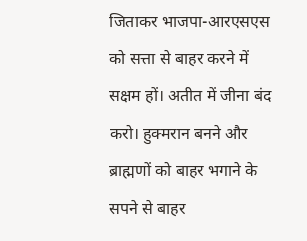जिताकर भाजपा-आरएसएस को सत्ता से बाहर करने में सक्षम हों। अतीत में जीना बंद करो। हुक्मरान बनने और ब्राह्मणों को बाहर भगाने के सपने से बाहर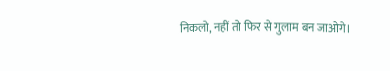निकलो, नहीं तो फिर से गुलाम बन जाओगे।